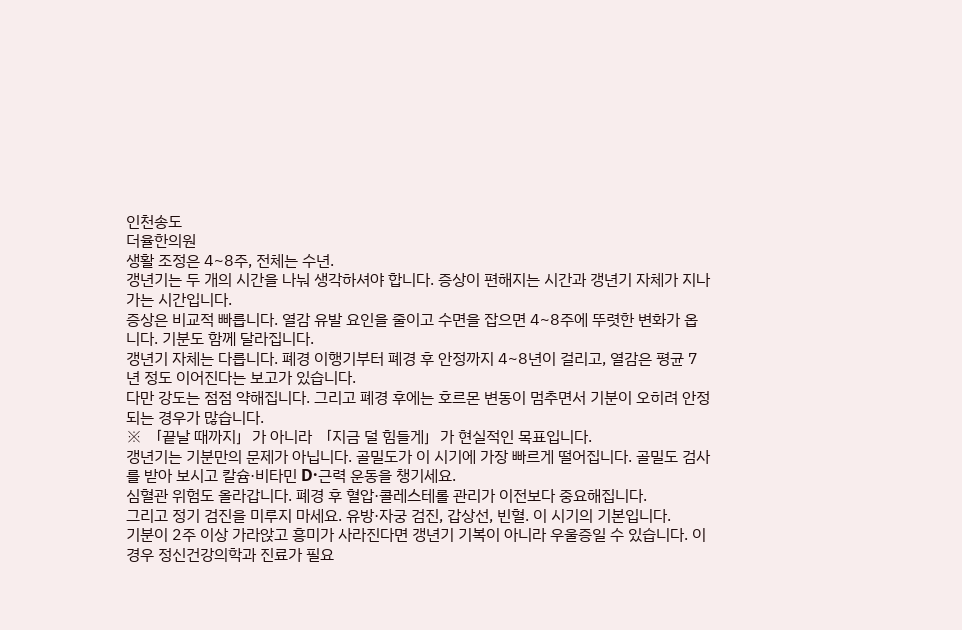인천송도
더율한의원
생활 조정은 4~8주, 전체는 수년.
갱년기는 두 개의 시간을 나눠 생각하셔야 합니다. 증상이 편해지는 시간과 갱년기 자체가 지나가는 시간입니다.
증상은 비교적 빠릅니다. 열감 유발 요인을 줄이고 수면을 잡으면 4~8주에 뚜렷한 변화가 옵니다. 기분도 함께 달라집니다.
갱년기 자체는 다릅니다. 폐경 이행기부터 폐경 후 안정까지 4~8년이 걸리고, 열감은 평균 7년 정도 이어진다는 보고가 있습니다.
다만 강도는 점점 약해집니다. 그리고 폐경 후에는 호르몬 변동이 멈추면서 기분이 오히려 안정되는 경우가 많습니다.
※ 「끝날 때까지」가 아니라 「지금 덜 힘들게」가 현실적인 목표입니다.
갱년기는 기분만의 문제가 아닙니다. 골밀도가 이 시기에 가장 빠르게 떨어집니다. 골밀도 검사를 받아 보시고 칼슘·비타민 D·근력 운동을 챙기세요.
심혈관 위험도 올라갑니다. 폐경 후 혈압·콜레스테롤 관리가 이전보다 중요해집니다.
그리고 정기 검진을 미루지 마세요. 유방·자궁 검진, 갑상선, 빈혈. 이 시기의 기본입니다.
기분이 2주 이상 가라앉고 흥미가 사라진다면 갱년기 기복이 아니라 우울증일 수 있습니다. 이 경우 정신건강의학과 진료가 필요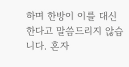하며 한방이 이를 대신한다고 말씀드리지 않습니다. 혼자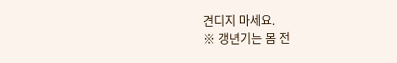견디지 마세요.
※ 갱년기는 몸 전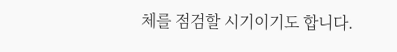체를 점검할 시기이기도 합니다.